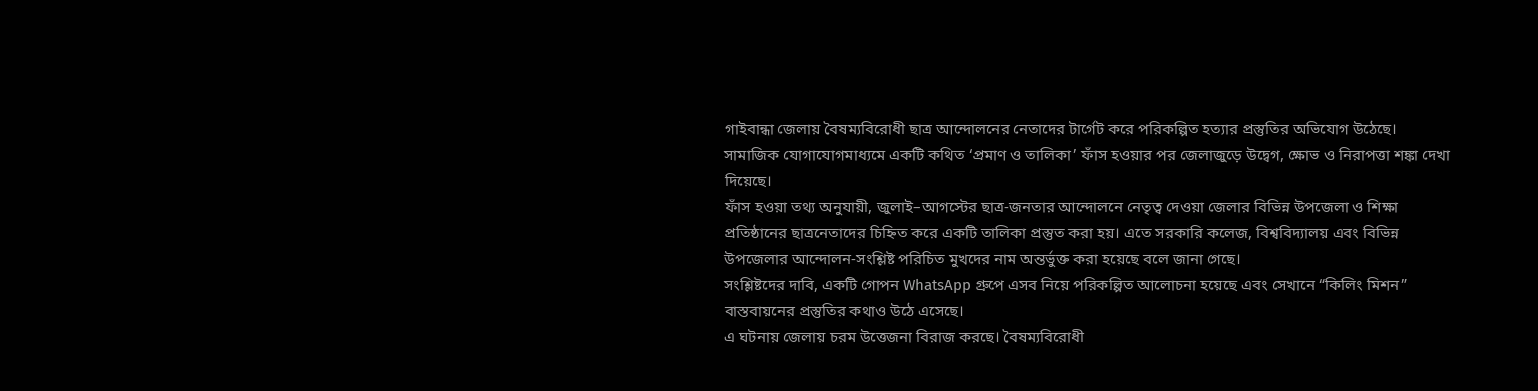গাইবান্ধা জেলায় বৈষম্যবিরোধী ছাত্র আন্দোলনের নেতাদের টার্গেট করে পরিকল্পিত হত্যার প্রস্তুতির অভিযোগ উঠেছে। সামাজিক যোগাযোগমাধ্যমে একটি কথিত ‘প্রমাণ ও তালিকা’ ফাঁস হওয়ার পর জেলাজুড়ে উদ্বেগ, ক্ষোভ ও নিরাপত্তা শঙ্কা দেখা দিয়েছে।
ফাঁস হওয়া তথ্য অনুযায়ী, জুলাই–আগস্টের ছাত্র-জনতার আন্দোলনে নেতৃত্ব দেওয়া জেলার বিভিন্ন উপজেলা ও শিক্ষা প্রতিষ্ঠানের ছাত্রনেতাদের চিহ্নিত করে একটি তালিকা প্রস্তুত করা হয়। এতে সরকারি কলেজ, বিশ্ববিদ্যালয় এবং বিভিন্ন উপজেলার আন্দোলন-সংশ্লিষ্ট পরিচিত মুখদের নাম অন্তর্ভুক্ত করা হয়েছে বলে জানা গেছে।
সংশ্লিষ্টদের দাবি, একটি গোপন WhatsApp গ্রুপে এসব নিয়ে পরিকল্পিত আলোচনা হয়েছে এবং সেখানে “কিলিং মিশন” বাস্তবায়নের প্রস্তুতির কথাও উঠে এসেছে।
এ ঘটনায় জেলায় চরম উত্তেজনা বিরাজ করছে। বৈষম্যবিরোধী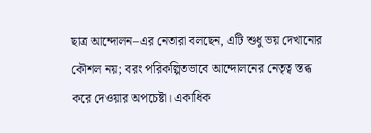ছাত্র আন্দোলন–এর নেতারা বলছেন, এটি শুধু ভয় দেখানোর কৌশল নয়; বরং পরিকল্পিতভাবে আন্দোলনের নেতৃত্ব স্তব্ধ করে দেওয়ার অপচেষ্টা। একাধিক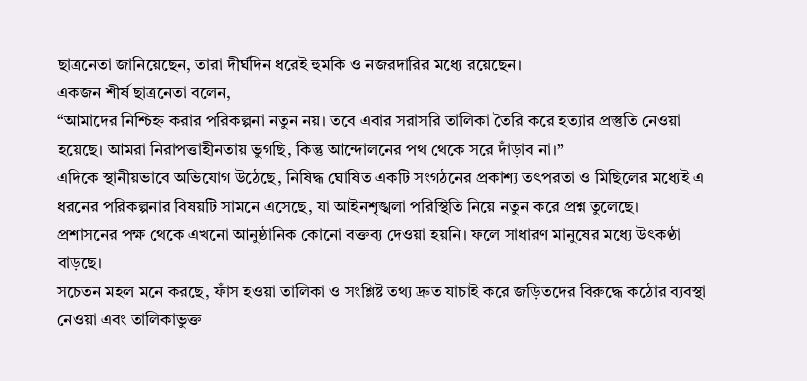ছাত্রনেতা জানিয়েছেন, তারা দীর্ঘদিন ধরেই হুমকি ও নজরদারির মধ্যে রয়েছেন।
একজন শীর্ষ ছাত্রনেতা বলেন,
“আমাদের নিশ্চিহ্ন করার পরিকল্পনা নতুন নয়। তবে এবার সরাসরি তালিকা তৈরি করে হত্যার প্রস্তুতি নেওয়া হয়েছে। আমরা নিরাপত্তাহীনতায় ভুগছি, কিন্তু আন্দোলনের পথ থেকে সরে দাঁড়াব না।”
এদিকে স্থানীয়ভাবে অভিযোগ উঠেছে, নিষিদ্ধ ঘোষিত একটি সংগঠনের প্রকাশ্য তৎপরতা ও মিছিলের মধ্যেই এ ধরনের পরিকল্পনার বিষয়টি সামনে এসেছে, যা আইনশৃঙ্খলা পরিস্থিতি নিয়ে নতুন করে প্রশ্ন তুলেছে।
প্রশাসনের পক্ষ থেকে এখনো আনুষ্ঠানিক কোনো বক্তব্য দেওয়া হয়নি। ফলে সাধারণ মানুষের মধ্যে উৎকণ্ঠা বাড়ছে।
সচেতন মহল মনে করছে, ফাঁস হওয়া তালিকা ও সংশ্লিষ্ট তথ্য দ্রুত যাচাই করে জড়িতদের বিরুদ্ধে কঠোর ব্যবস্থা নেওয়া এবং তালিকাভুক্ত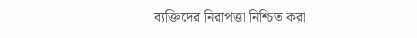ব্যক্তিদের নিরাপত্তা নিশ্চিত করা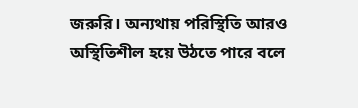জরুরি। অন্যথায় পরিস্থিতি আরও অস্থিতিশীল হয়ে উঠতে পারে বলে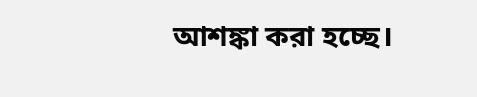আশঙ্কা করা হচ্ছে।